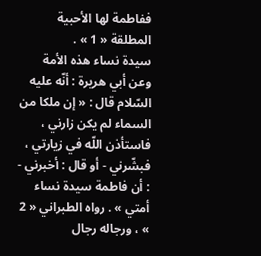ففاطمة لها الأحبية المطلقة « 1 » .
سيدة نساء هذه الأمة
وعن أبي هريرة : أنّه عليه السّلام قال : « إن ملكا من السماء لم يكن زارني ، فاستأذن اللّه في زيارتي ، فبشّرني - أو قال : أخبرني - : أن فاطمة سيدة نساء أمتي » . رواه الطبراني « 2 » ، ورجاله رجال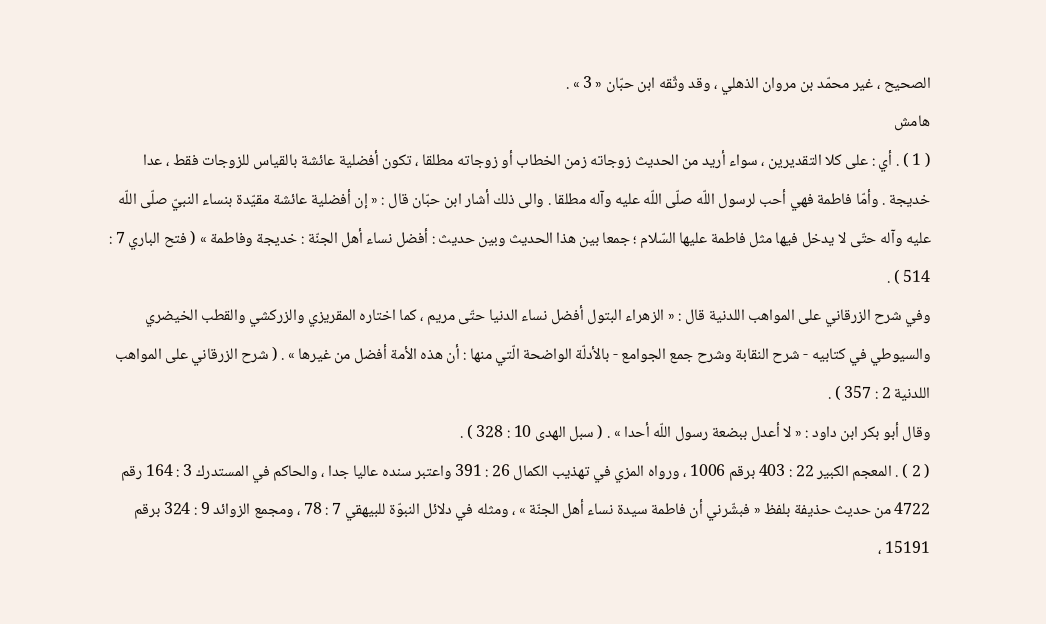الصحيح ، غير محمّد بن مروان الذهلي ، وقد وثّقه ابن حبّان « 3 » .
هامش
( 1 ) . أي : على كلا التقديرين ، سواء أريد من الحديث زوجاته زمن الخطاب أو زوجاته مطلقا ، تكون أفضلية عائشة بالقياس للزوجات فقط ، عدا خديجة . وأمّا فاطمة فهي أحب لرسول اللّه صلّى اللّه عليه وآله مطلقا . والى ذلك أشار ابن حبّان قال : « إن أفضلية عائشة مقيّدة بنساء النبيّ صلّى اللّه عليه وآله حتّى لا يدخل فيها مثل فاطمة عليها السّلام ؛ جمعا بين هذا الحديث وبين حديث : أفضل نساء أهل الجنّة : خديجة وفاطمة » ( فتح الباري 7 : 514 ) .
وفي شرح الزرقاني على المواهب اللدنية قال : « الزهراء البتول أفضل نساء الدنيا حتّى مريم ، كما اختاره المقريزي والزركشي والقطب الخيضري والسيوطي في كتابيه - شرح النقابة وشرح جمع الجوامع - بالأدلّة الواضحة الّتي منها : أن هذه الأمة أفضل من غيرها » . ( شرح الزرقاني على المواهب اللدنية 2 : 357 ) .
وقال أبو بكر ابن داود : « لا أعدل ببضعة رسول اللّه أحدا » . ( سبل الهدى 10 : 328 ) .
( 2 ) . المعجم الكبير 22 : 403 برقم 1006 ، ورواه المزي في تهذيب الكمال 26 : 391 واعتبر سنده عاليا جدا ، والحاكم في المستدرك 3 : 164 رقم 4722 من حديث حذيفة بلفظ « فبشّرني أن فاطمة سيدة نساء أهل الجنّة » ، ومثله في دلائل النبوّة للبيهقي 7 : 78 ، ومجمع الزوائد 9 : 324 برقم 15191 ،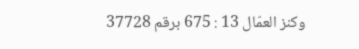وكنز العمّال 13 : 675 برقم 37728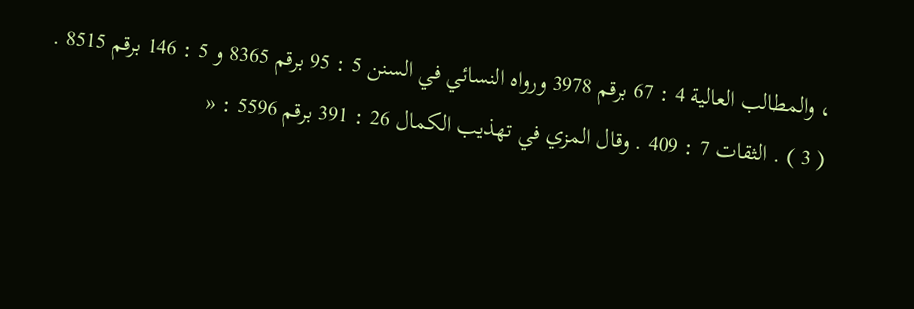، والمطالب العالية 4 : 67 برقم 3978 ورواه النسائي في السنن 5 : 95 برقم 8365 و 5 : 146 برقم 8515 .
( 3 ) . الثقات 7 : 409 . وقال المزي في تهذيب الكمال 26 : 391 برقم 5596 : «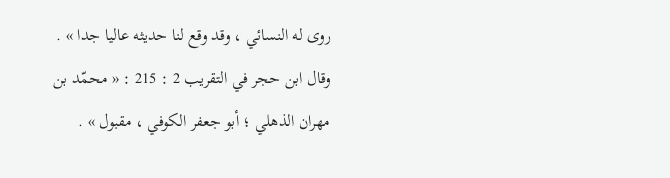روى له النسائي ، وقد وقع لنا حديثه عاليا جدا » . وقال ابن حجر في التقريب 2 : 215 : « محمّد بن مهران الذهلي ؛ أبو جعفر الكوفي ، مقبول » .